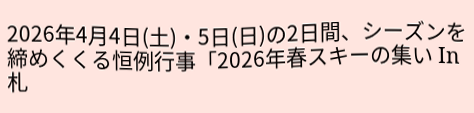2026年4月4日(土)・5日(日)の2日間、シーズンを締めくくる恒例行事「2026年春スキーの集い In 札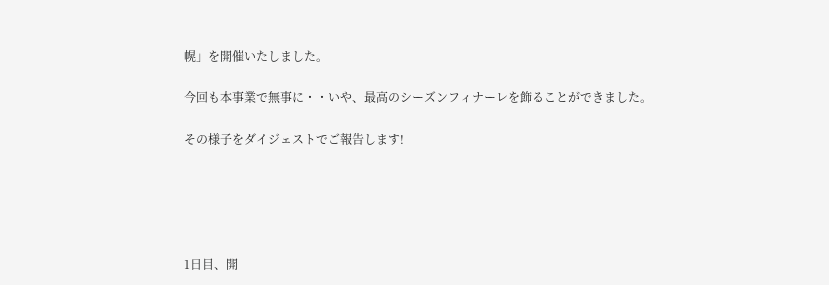幌」を開催いたしました。

今回も本事業で無事に・・いや、最高のシーズンフィナーレを飾ることができました。

その様子をダイジェストでご報告します!





1日目、開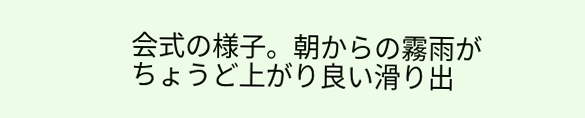会式の様子。朝からの霧雨がちょうど上がり良い滑り出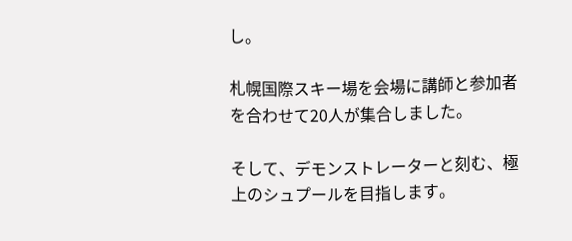し。

札幌国際スキー場を会場に講師と参加者を合わせて20人が集合しました。

そして、デモンストレーターと刻む、極上のシュプールを目指します。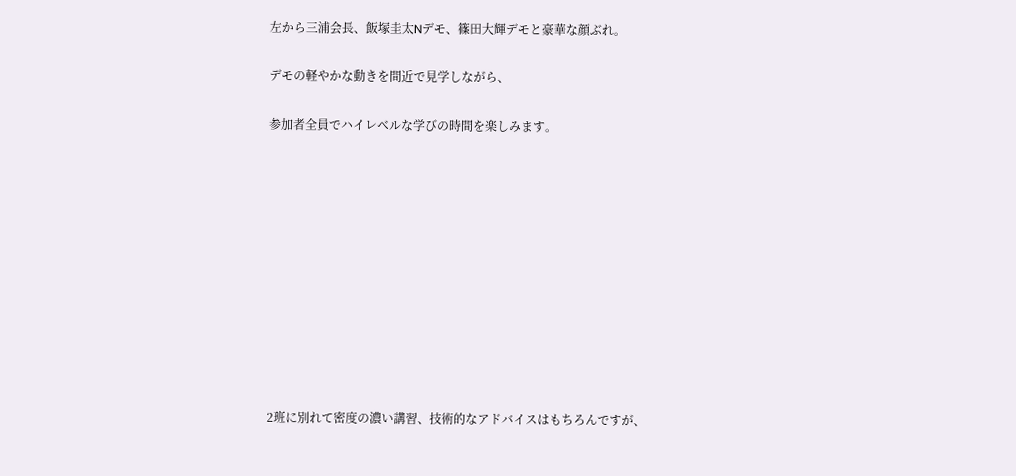左から三浦会長、飯塚圭太Nデモ、篠田大輝デモと豪華な顔ぶれ。

デモの軽やかな動きを間近で見学しながら、

参加者全員でハイレベルな学びの時間を楽しみます。











2班に別れて密度の濃い講習、技術的なアドバイスはもちろんですが、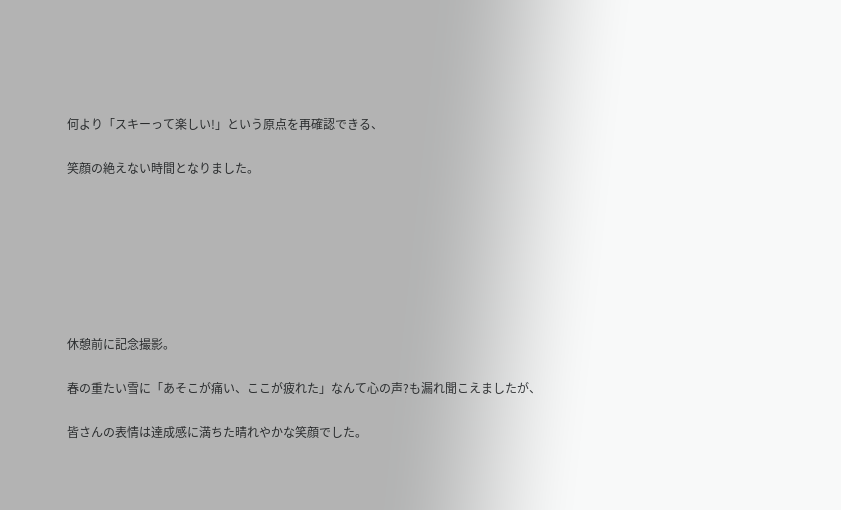何より「スキーって楽しい!」という原点を再確認できる、

笑顔の絶えない時間となりました。







休憩前に記念撮影。

春の重たい雪に「あそこが痛い、ここが疲れた」なんて心の声?も漏れ聞こえましたが、

皆さんの表情は達成感に満ちた晴れやかな笑顔でした。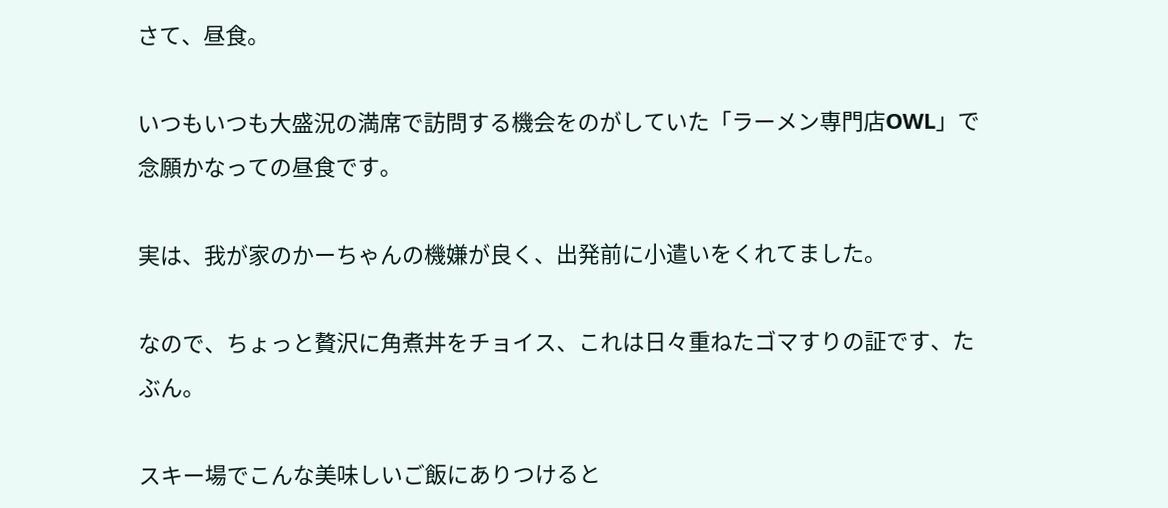さて、昼食。

いつもいつも大盛況の満席で訪問する機会をのがしていた「ラーメン専門店OWL」で念願かなっての昼食です。

実は、我が家のかーちゃんの機嫌が良く、出発前に小遣いをくれてました。

なので、ちょっと贅沢に角煮丼をチョイス、これは日々重ねたゴマすりの証です、たぶん。

スキー場でこんな美味しいご飯にありつけると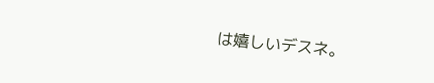は嬉しいデスネ。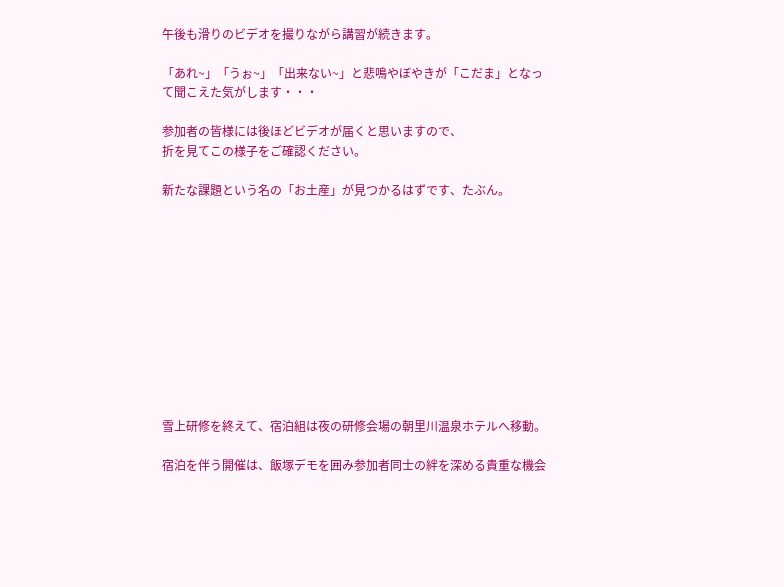午後も滑りのビデオを撮りながら講習が続きます。

「あれ~」「うぉ~」「出来ない~」と悲鳴やぼやきが「こだま」となって聞こえた気がします・・・

参加者の皆様には後ほどビデオが届くと思いますので、
折を見てこの様子をご確認ください。

新たな課題という名の「お土産」が見つかるはずです、たぶん。











雪上研修を終えて、宿泊組は夜の研修会場の朝里川温泉ホテルへ移動。

宿泊を伴う開催は、飯塚デモを囲み参加者同士の絆を深める貴重な機会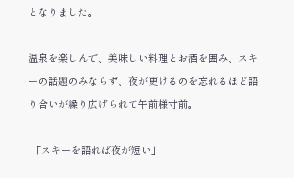となりました。

温泉を楽しんで、美味しい料理とお酒を囲み、スキーの話題のみならず、夜が更けるのを忘れるほど語り合いが繰り広げられて午前様寸前。

 「スキーを語れば夜が短い」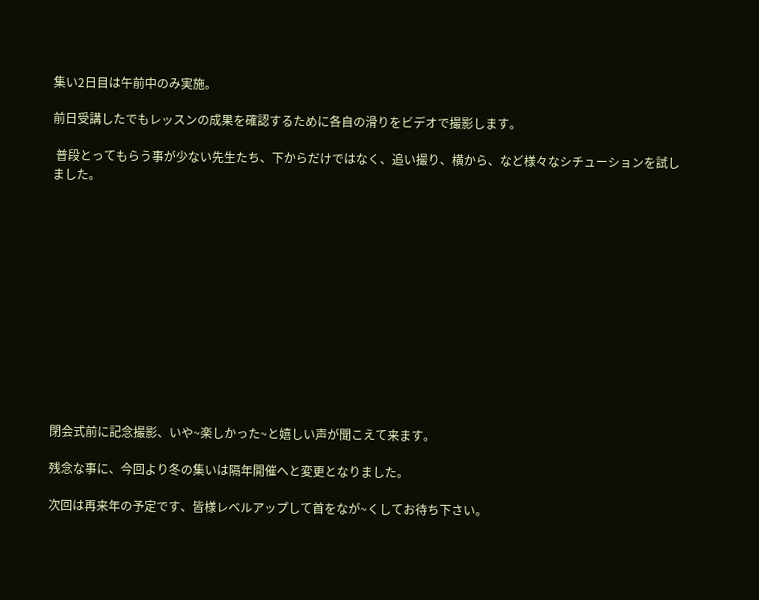集い2日目は午前中のみ実施。

前日受講したでもレッスンの成果を確認するために各自の滑りをビデオで撮影します。

 普段とってもらう事が少ない先生たち、下からだけではなく、追い撮り、横から、など様々なシチューションを試しました。













閉会式前に記念撮影、いや~楽しかった~と嬉しい声が聞こえて来ます。

残念な事に、今回より冬の集いは隔年開催へと変更となりました。

次回は再来年の予定です、皆様レベルアップして首をなが~くしてお待ち下さい。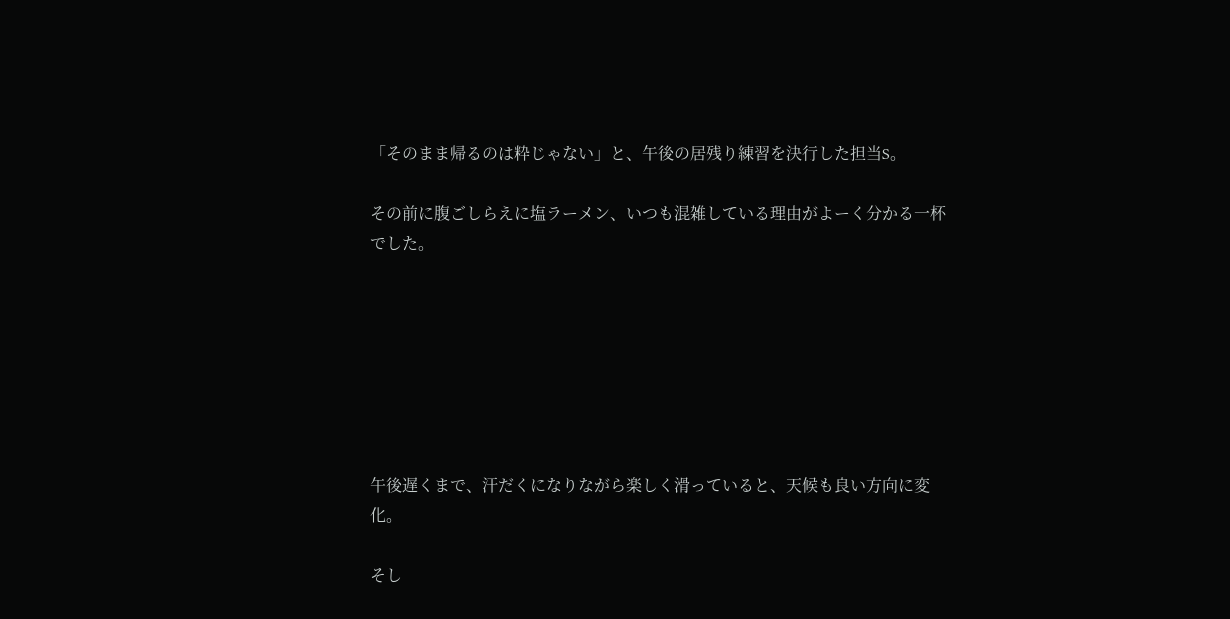「そのまま帰るのは粋じゃない」と、午後の居残り練習を決行した担当S。

その前に腹ごしらえに塩ラーメン、いつも混雑している理由がよーく分かる一杯でした。







午後遅くまで、汗だくになりながら楽しく滑っていると、天候も良い方向に変化。

そし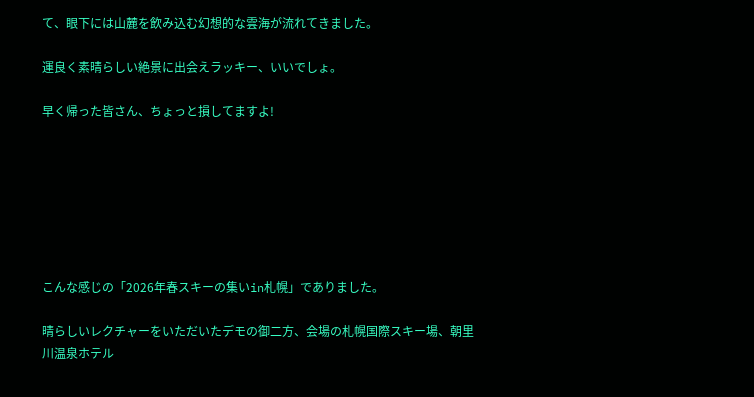て、眼下には山麓を飲み込む幻想的な雲海が流れてきました。

運良く素晴らしい絶景に出会えラッキー、いいでしょ。

早く帰った皆さん、ちょっと損してますよ!







こんな感じの「2026年春スキーの集いin札幌」でありました。

晴らしいレクチャーをいただいたデモの御二方、会場の札幌国際スキー場、朝里川温泉ホテル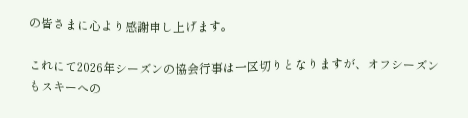の皆さまに心より感謝申し上げます。

これにて2026年シーズンの協会行事は一区切りとなりますが、オフシーズンもスキーへの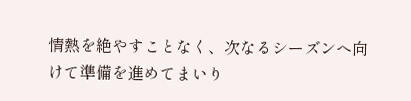情熱を絶やすことなく、次なるシーズンへ向けて準備を進めてまいり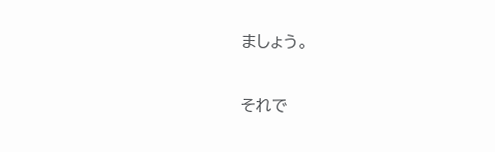ましょう。

それで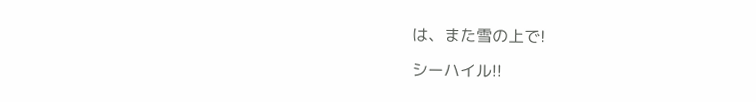は、また雪の上で!

シーハイル!!